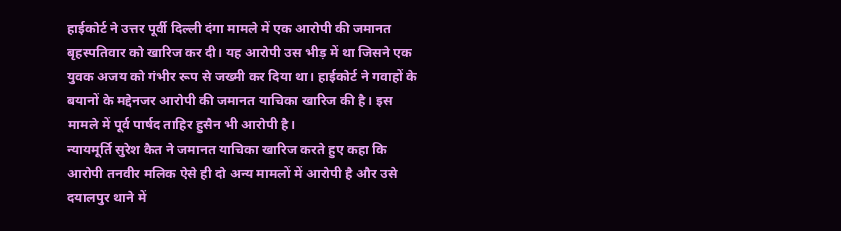हाईकोर्ट ने उत्तर पूर्वी दिल्ली दंगा मामले में एक आरोपी की जमानत बृहस्पतिवार को खारिज कर दी। यह आरोपी उस भीड़ में था जिसने एक युवक अजय को गंभीर रूप से जख्मी कर दिया था। हाईकोर्ट ने गवाहों के बयानों के मद्देनजर आरोपी की जमानत याचिका खारिज की है। इस मामले में पूर्व पार्षद ताहिर हुसैन भी आरोपी है।
न्यायमूर्ति सुरेश कैत ने जमानत याचिका खारिज करते हुए कहा कि आरोपी तनवीर मलिक ऐसे ही दो अन्य मामलों में आरोपी है और उसे दयालपुर थाने में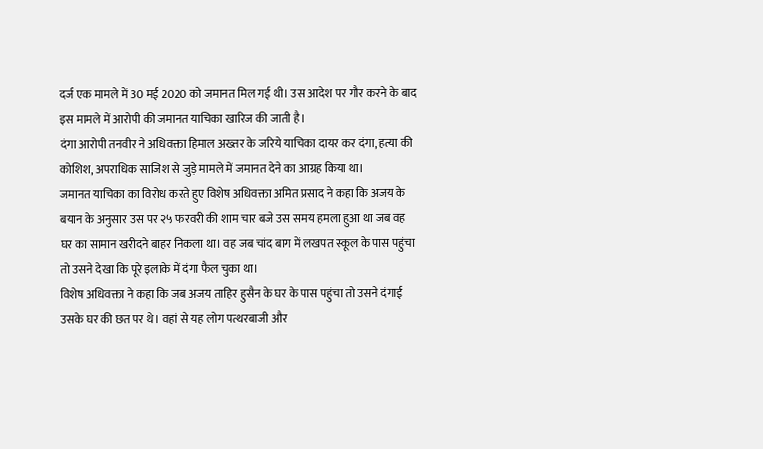दर्ज एक मामले में 30 मई 2020 को जमानत मिल गई थी। उस आदेश पर गौर करने के बाद इस मामले में आरोपी की जमानत याचिका खारिज की जाती है।
दंगा आरोपी तनवीर ने अधिवक्ता हिमाल अख्तर के जरिये याचिका दायर कर दंगा, हत्या की कोशिश, अपराधिक साजिश से जुड़े मामले में जमानत देने का आग्रह किया था।
जमानत याचिका का विरोध करते हुए विशेष अधिवक्ता अमित प्रसाद ने कहा कि अजय के बयान के अनुसार उस पर २५ फरवरी की शाम चार बजे उस समय हमला हुआ था जब वह घर का सामान खरीदने बाहर निकला था। वह जब चांद बाग में लखपत स्कूल के पास पहुंचा तो उसने देखा कि पूरे इलाके में दंगा फैल चुका था।
विशेष अधिवक्ता ने कहा कि जब अजय ताहिर हुसैन के घर के पास पहुंचा तो उसने दंगाई उसके घर की छत पर थे। वहां से यह लोग पत्थरबाजी और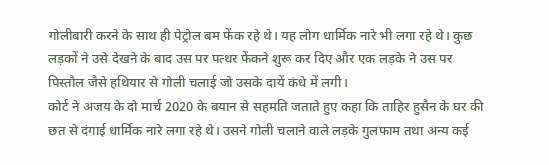गोलीबारी करने के साथ ही पेट्रोल बम फेंक रहे थे। यह लोग धार्मिक नारे भी लगा रहे थे। कुछ लड़कों ने उसे देखने के बाद उस पर पत्थर फेंकने शुरू कर दिए और एक लड़के ने उस पर पिस्तौल जैसे हथियार से गोली चलाई जो उसके दायें कंधे में लगी।
कोर्ट ने अजय के दो मार्च 2020 के बयान से सहमति जताते हुए कहा कि ताहिर हुसैन के घर की छत से दंगाई धार्मिक नारे लगा रहे थे। उसने गोली चलाने वाले लड़के गुलफाम तथा अन्य कई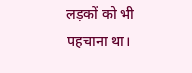लड़कों को भी पहचाना था।